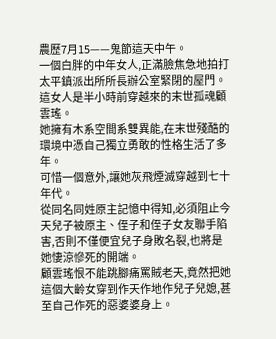農歷7月15——鬼節這天中午。
一個白胖的中年女人,正滿臉焦急地拍打太平鎮派出所所長辦公室緊閉的屋門。
這女人是半小時前穿越來的末世孤魂顧雲瑤。
她擁有木系空間系雙異能,在末世殘酷的環境中憑自己獨立勇敢的性格生活了多年。
可惜一個意外,讓她灰飛煙滅穿越到七十年代。
從同名同姓原主記憶中得知,必須阻止今天兒子被原主、侄子和侄子女友聯手陷害,否則不僅便宜兒子身敗名裂,也將是她悽涼慘死的開端。
顧雲瑤恨不能跳腳痛罵賊老天,竟然把她這個大齡女穿到作天作地作兒子兒媳,甚至自己作死的惡婆婆身上。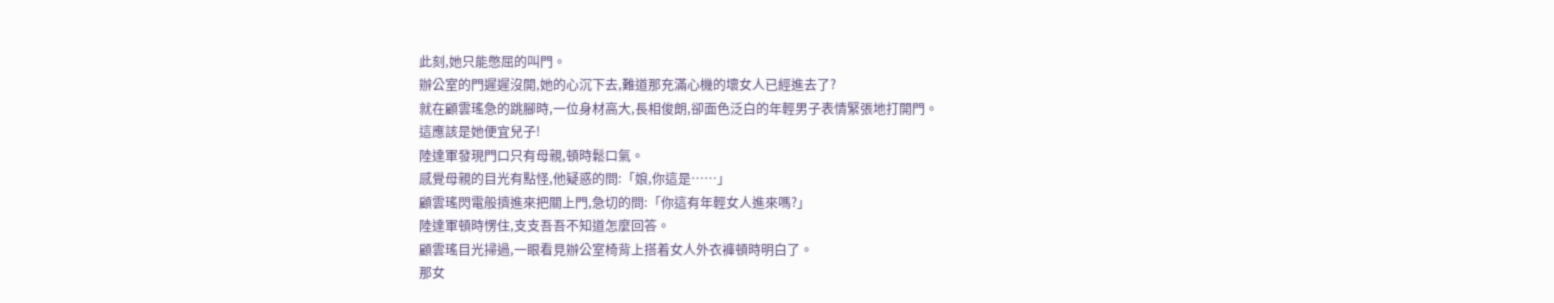此刻,她只能憋屈的叫門。
辦公室的門遲遲沒開,她的心沉下去,難道那充滿心機的壞女人已經進去了?
就在顧雲瑤急的跳腳時,一位身材高大,長相俊朗,卻面色泛白的年輕男子表情緊張地打開門。
這應該是她便宜兒子!
陸達軍發現門口只有母親,頓時鬆口氣。
感覺母親的目光有點怪,他疑惑的問:「娘,你這是……」
顧雲瑤閃電般擠進來把關上門,急切的問:「你這有年輕女人進來嗎?」
陸達軍頓時愣住,支支吾吾不知道怎麼回答。
顧雲瑤目光掃過,一眼看見辦公室椅背上搭着女人外衣褲頓時明白了。
那女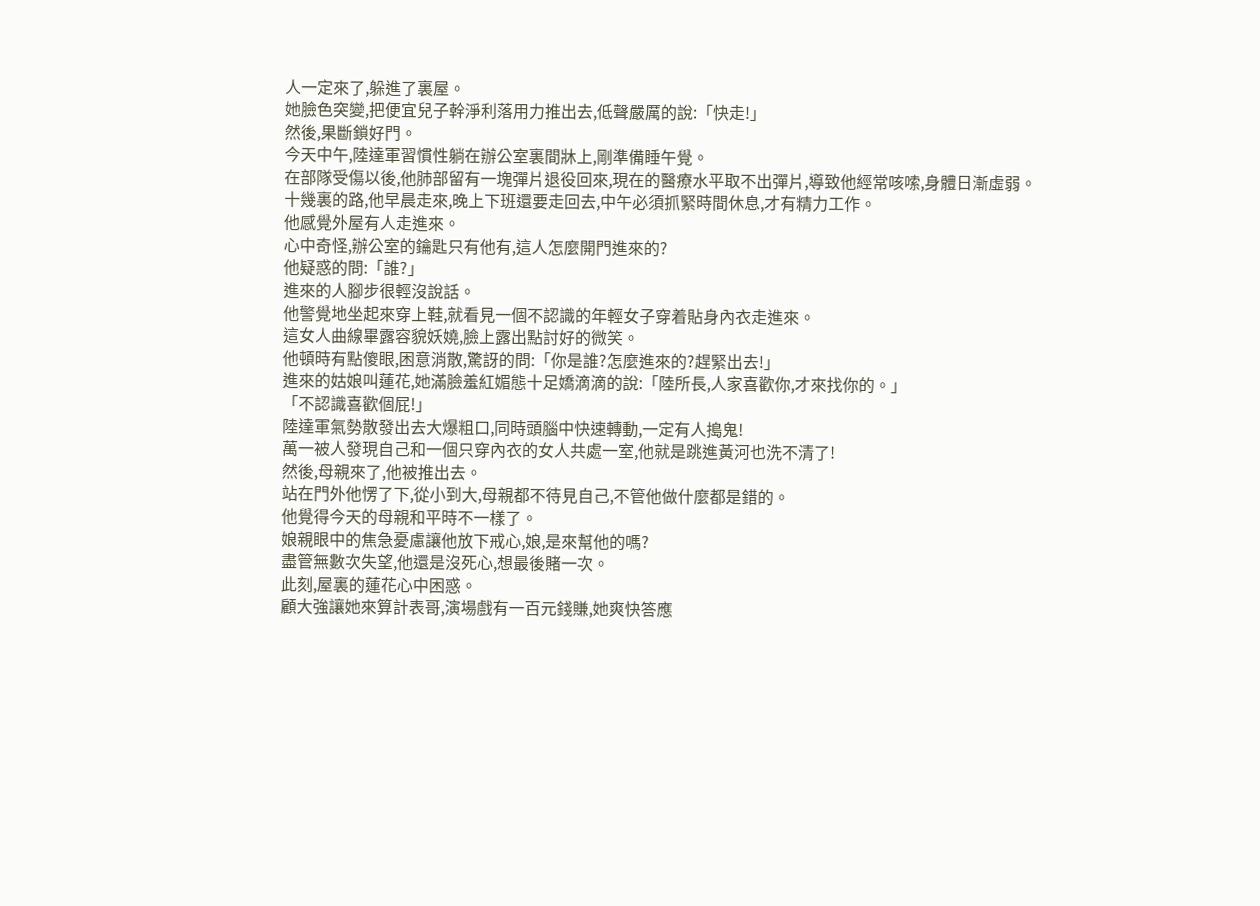人一定來了,躲進了裏屋。
她臉色突變,把便宜兒子幹淨利落用力推出去,低聲嚴厲的說:「快走!」
然後,果斷鎖好門。
今天中午,陸達軍習慣性躺在辦公室裏間牀上,剛準備睡午覺。
在部隊受傷以後,他肺部留有一塊彈片退役回來,現在的醫療水平取不出彈片,導致他經常咳嗦,身體日漸虛弱。
十幾裏的路,他早晨走來,晚上下班還要走回去,中午必須抓緊時間休息,才有精力工作。
他感覺外屋有人走進來。
心中奇怪,辦公室的鑰匙只有他有,這人怎麼開門進來的?
他疑惑的問:「誰?」
進來的人腳步很輕沒說話。
他警覺地坐起來穿上鞋,就看見一個不認識的年輕女子穿着貼身內衣走進來。
這女人曲線畢露容貌妖嬈,臉上露出點討好的微笑。
他頓時有點傻眼,困意消散,驚訝的問:「你是誰?怎麼進來的?趕緊出去!」
進來的姑娘叫蓮花,她滿臉羞紅媚態十足嬌滴滴的說:「陸所長,人家喜歡你,才來找你的。」
「不認識喜歡個屁!」
陸達軍氣勢散發出去大爆粗口,同時頭腦中快速轉動,一定有人搗鬼!
萬一被人發現自己和一個只穿內衣的女人共處一室,他就是跳進黃河也洗不清了!
然後,母親來了,他被推出去。
站在門外他愣了下,從小到大,母親都不待見自己,不管他做什麼都是錯的。
他覺得今天的母親和平時不一樣了。
娘親眼中的焦急憂慮讓他放下戒心,娘,是來幫他的嗎?
盡管無數次失望,他還是沒死心,想最後賭一次。
此刻,屋裏的蓮花心中困惑。
顧大強讓她來算計表哥,演場戲有一百元錢賺,她爽快答應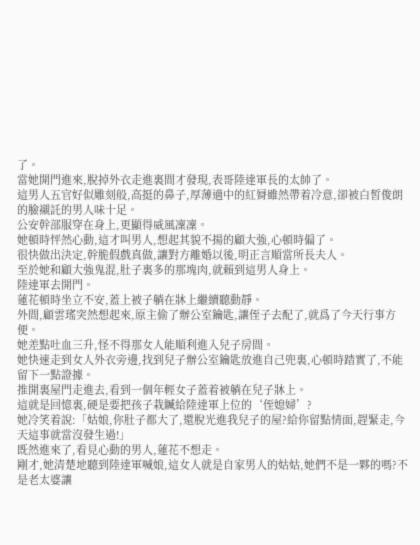了。
當她開門進來,脫掉外衣走進裏間才發現,表哥陸達軍長的太帥了。
這男人五官好似雕刻般,高挺的鼻子,厚薄適中的紅脣雖然帶着冷意,卻被白皙俊朗的臉襯託的男人味十足。
公安幹部服穿在身上,更顯得威風凜凜。
她頓時怦然心動,這才叫男人,想起其貌不揚的顧大強,心頓時偏了。
很快做出決定,幹脆假戲真做,讓對方離婚以後,明正言順當所長夫人。
至於她和顧大強鬼混,肚子裏多的那塊肉,就賴到這男人身上。
陸達軍去開門。
蓮花頓時坐立不安,蓋上被子躺在牀上繼續聽動靜。
外間,顧雲瑤突然想起來,原主偷了辦公室鑰匙,讓侄子去配了,就爲了今天行事方便。
她差點吐血三升,怪不得那女人能順利進入兒子房間。
她快速走到女人外衣旁邊,找到兒子辦公室鑰匙放進自己兜裏,心頓時踏實了,不能留下一點證據。
推開裏屋門走進去,看到一個年輕女子蓋着被躺在兒子牀上。
這就是回憶裏,硬是要把孩子栽贓給陸達軍上位的‘侄媳婦’?
她冷笑着說:「姑娘,你肚子都大了,還脫光進我兒子的屋?給你留點情面,趕緊走,今天這事就當沒發生過!」
既然進來了,看見心動的男人,蓮花不想走。
剛才,她清楚地聽到陸達軍喊娘,這女人就是自家男人的姑姑,她們不是一夥的嗎?不是老太婆讓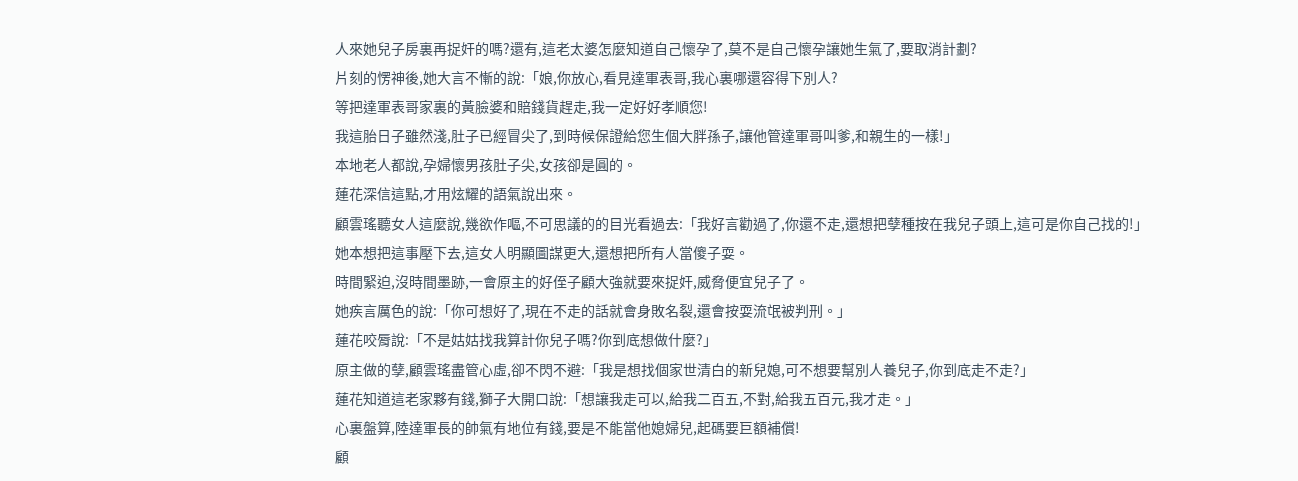人來她兒子房裏再捉奸的嗎?還有,這老太婆怎麼知道自己懷孕了,莫不是自己懷孕讓她生氣了,要取消計劃?
片刻的愣神後,她大言不慚的說:「娘,你放心,看見達軍表哥,我心裏哪還容得下別人?
等把達軍表哥家裏的黃臉婆和賠錢貨趕走,我一定好好孝順您!
我這胎日子雖然淺,肚子已經冒尖了,到時候保證給您生個大胖孫子,讓他管達軍哥叫爹,和親生的一樣!」
本地老人都說,孕婦懷男孩肚子尖,女孩卻是圓的。
蓮花深信這點,才用炫耀的語氣說出來。
顧雲瑤聽女人這麼說,幾欲作嘔,不可思議的的目光看過去:「我好言勸過了,你還不走,還想把孽種按在我兒子頭上,這可是你自己找的!」
她本想把這事壓下去,這女人明顯圖謀更大,還想把所有人當傻子耍。
時間緊迫,沒時間墨跡,一會原主的好侄子顧大強就要來捉奸,威脅便宜兒子了。
她疾言厲色的說:「你可想好了,現在不走的話就會身敗名裂,還會按耍流氓被判刑。」
蓮花咬脣說:「不是姑姑找我算計你兒子嗎?你到底想做什麼?」
原主做的孽,顧雲瑤盡管心虛,卻不閃不避:「我是想找個家世清白的新兒媳,可不想要幫別人養兒子,你到底走不走?」
蓮花知道這老家夥有錢,獅子大開口說:「想讓我走可以,給我二百五,不對,給我五百元,我才走。」
心裏盤算,陸達軍長的帥氣有地位有錢,要是不能當他媳婦兒,起碼要巨額補償!
顧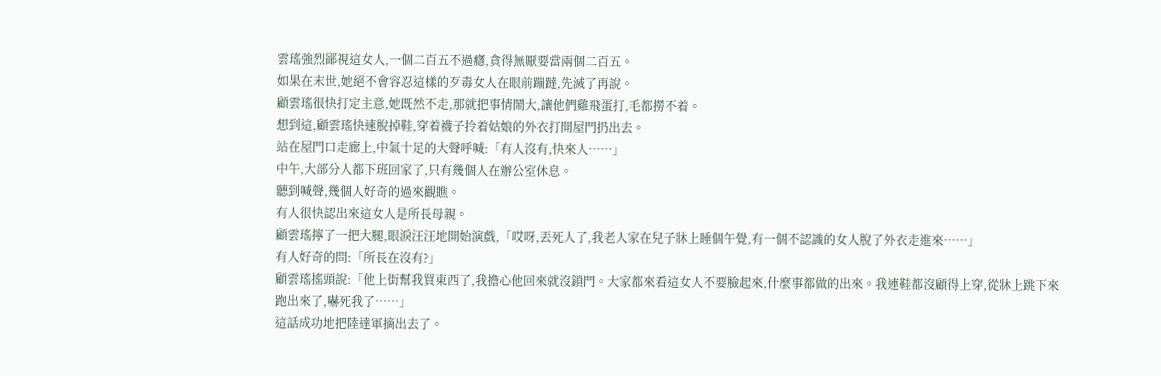雲瑤強烈鄙視這女人,一個二百五不過癮,貪得無厭要當兩個二百五。
如果在末世,她絕不會容忍這樣的歹毒女人在眼前蹦躂,先滅了再說。
顧雲瑤很快打定主意,她既然不走,那就把事情鬧大,讓他們雞飛蛋打,毛都撈不着。
想到這,顧雲瑤快速脫掉鞋,穿着襪子拎着姑娘的外衣打開屋門扔出去。
站在屋門口走廊上,中氣十足的大聲呼喊:「有人沒有,快來人……」
中午,大部分人都下班回家了,只有幾個人在辦公室休息。
聽到喊聲,幾個人好奇的過來觀瞧。
有人很快認出來這女人是所長母親。
顧雲瑤擰了一把大腿,眼淚汪汪地開始演戲,「哎呀,丟死人了,我老人家在兒子牀上睡個午覺,有一個不認識的女人脫了外衣走進來……」
有人好奇的問:「所長在沒有?」
顧雲瑤搖頭說:「他上街幫我買東西了,我擔心他回來就沒鎖門。大家都來看這女人不要臉起來,什麼事都做的出來。我連鞋都沒顧得上穿,從牀上跳下來跑出來了,嚇死我了……」
這話成功地把陸達軍摘出去了。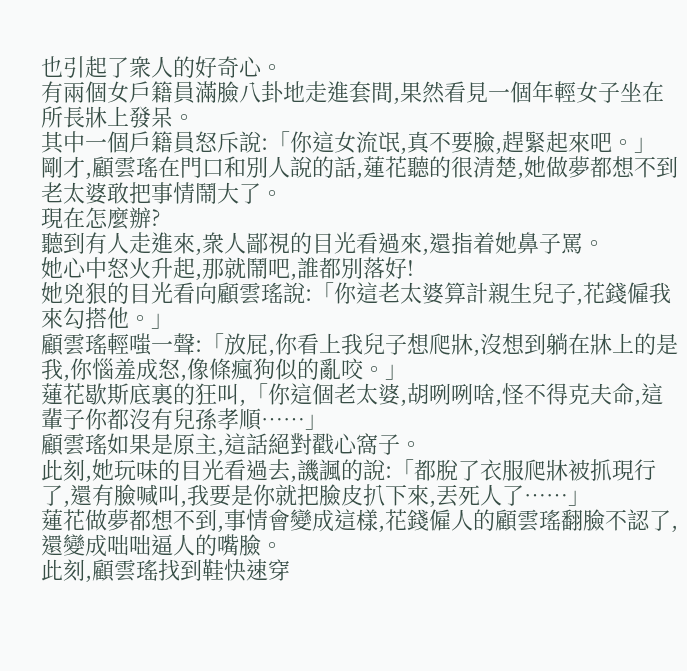也引起了衆人的好奇心。
有兩個女戶籍員滿臉八卦地走進套間,果然看見一個年輕女子坐在所長牀上發呆。
其中一個戶籍員怒斥說:「你這女流氓,真不要臉,趕緊起來吧。」
剛才,顧雲瑤在門口和別人說的話,蓮花聽的很清楚,她做夢都想不到老太婆敢把事情鬧大了。
現在怎麼辦?
聽到有人走進來,衆人鄙視的目光看過來,還指着她鼻子罵。
她心中怒火升起,那就鬧吧,誰都別落好!
她兇狠的目光看向顧雲瑤說:「你這老太婆算計親生兒子,花錢僱我來勾搭他。」
顧雲瑤輕嗤一聲:「放屁,你看上我兒子想爬牀,沒想到躺在牀上的是我,你惱羞成怒,像條瘋狗似的亂咬。」
蓮花歇斯底裏的狂叫,「你這個老太婆,胡咧咧啥,怪不得克夫命,這輩子你都沒有兒孫孝順……」
顧雲瑤如果是原主,這話絕對戳心窩子。
此刻,她玩味的目光看過去,譏諷的說:「都脫了衣服爬牀被抓現行了,還有臉喊叫,我要是你就把臉皮扒下來,丟死人了……」
蓮花做夢都想不到,事情會變成這樣,花錢僱人的顧雲瑤翻臉不認了,還變成咄咄逼人的嘴臉。
此刻,顧雲瑤找到鞋快速穿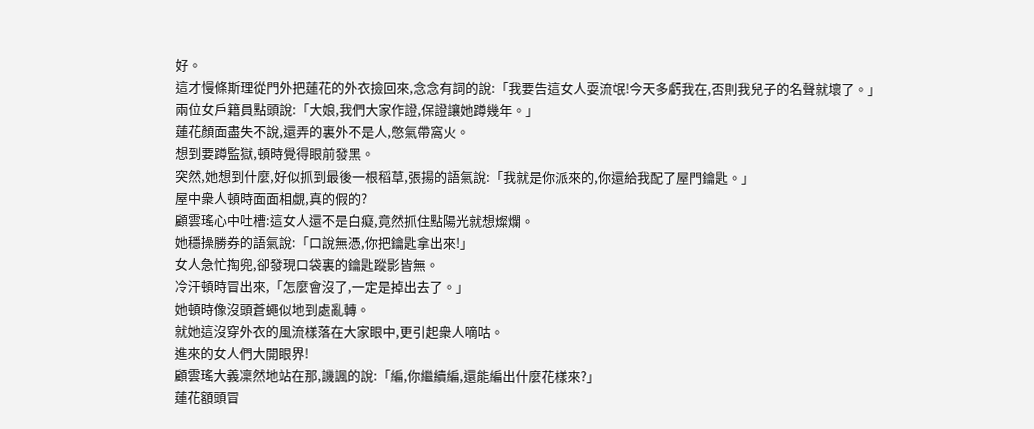好。
這才慢條斯理從門外把蓮花的外衣撿回來,念念有詞的說:「我要告這女人耍流氓!今天多虧我在,否則我兒子的名聲就壞了。」
兩位女戶籍員點頭說:「大娘,我們大家作證,保證讓她蹲幾年。」
蓮花顏面盡失不說,還弄的裏外不是人,憋氣帶窩火。
想到要蹲監獄,頓時覺得眼前發黑。
突然,她想到什麼,好似抓到最後一根稻草,張揚的語氣說:「我就是你派來的,你還給我配了屋門鑰匙。」
屋中衆人頓時面面相覷,真的假的?
顧雲瑤心中吐槽:這女人還不是白癡,竟然抓住點陽光就想燦爛。
她穩操勝券的語氣說:「口說無憑,你把鑰匙拿出來!」
女人急忙掏兜,卻發現口袋裏的鑰匙蹤影皆無。
冷汗頓時冒出來,「怎麼會沒了,一定是掉出去了。」
她頓時像沒頭蒼蠅似地到處亂轉。
就她這沒穿外衣的風流樣落在大家眼中,更引起衆人嘀咕。
進來的女人們大開眼界!
顧雲瑤大義凜然地站在那,譏諷的說:「編,你繼續編,還能編出什麼花樣來?」
蓮花額頭冒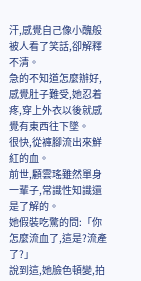汗,感覺自己像小醜般被人看了笑話,卻解釋不清。
急的不知道怎麼辦好,感覺肚子難受,她忍着疼,穿上外衣以後就感覺有東西往下墜。
很快,從褲腳流出來鮮紅的血。
前世,顧雲瑤雖然單身一輩子,常識性知識還是了解的。
她假裝吃驚的問:「你怎麼流血了,這是?流產了?」
說到這,她臉色頓變,拍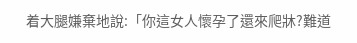着大腿嫌棄地說:「你這女人懷孕了還來爬牀?難道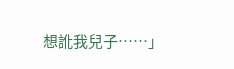想訛我兒子……」